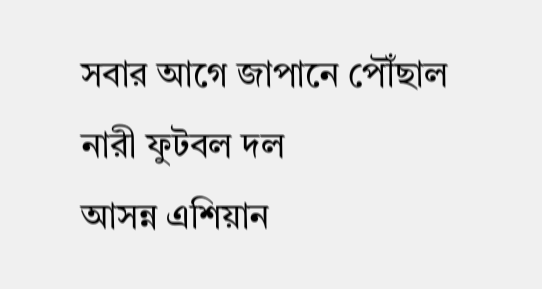সবার আগে জাপানে পৌঁছাল নারী ফুটবল দল
আসন্ন এশিয়ান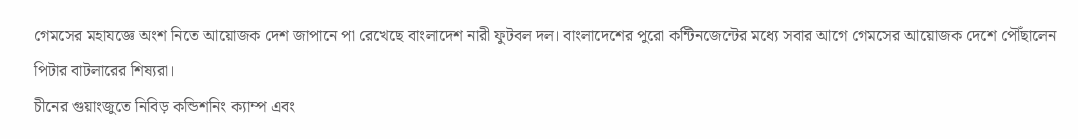গেমসের মহাযজ্ঞে অংশ নিতে আয়োজক দেশ জাপানে পা রেখেছে বাংলাদেশ নারী ফুটবল দল। বাংলাদেশের পুরো কন্টিনজেন্টের মধ্যে সবার আগে গেমসের আয়োজক দেশে পৌঁছালেন পিটার বাটলারের শিষ্যরা।
চীনের গুয়াংজুতে নিবিড় কন্ডিশনিং ক্যাম্প এবং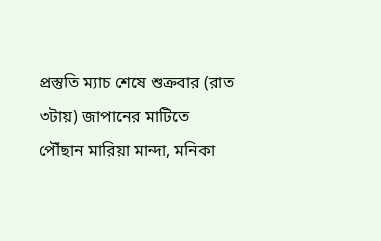প্রস্তুতি ম্যাচ শেষে শুক্রবার (রাত ৩টায়) জাপানের মাটিতে পৌঁছান মারিয়া মান্দা, মনিকা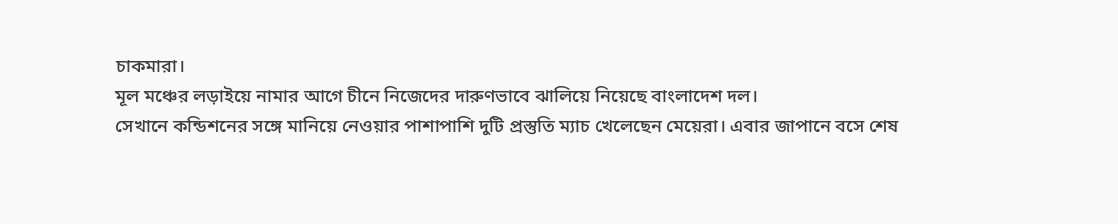চাকমারা।
মূল মঞ্চের লড়াইয়ে নামার আগে চীনে নিজেদের দারুণভাবে ঝালিয়ে নিয়েছে বাংলাদেশ দল।
সেখানে কন্ডিশনের সঙ্গে মানিয়ে নেওয়ার পাশাপাশি দুটি প্রস্তুতি ম্যাচ খেলেছেন মেয়েরা। এবার জাপানে বসে শেষ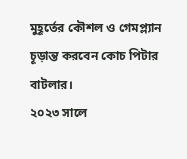মুহূর্তের কৌশল ও গেমপ্ল্যান চূড়ান্ত করবেন কোচ পিটার বাটলার।
২০২৩ সালে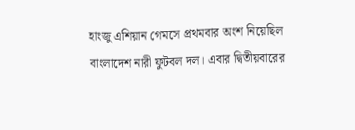হাংজু এশিয়ান গেমসে প্রথমবার অংশ নিয়েছিল বাংলাদেশ নারী ফুটবল দল। এবার দ্বিতীয়বারের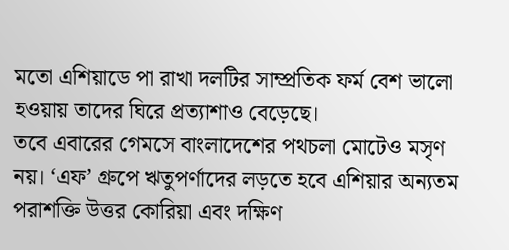মতো এশিয়াডে পা রাখা দলটির সাম্প্রতিক ফর্ম বেশ ভালো হওয়ায় তাদের ঘিরে প্রত্যাশাও বেড়েছে।
তবে এবারের গেমসে বাংলাদেশের পথচলা মোটেও মসৃণ নয়। ‘এফ’ গ্রুপে ঋতুপর্ণাদের লড়তে হবে এশিয়ার অন্যতম পরাশক্তি উত্তর কোরিয়া এবং দক্ষিণ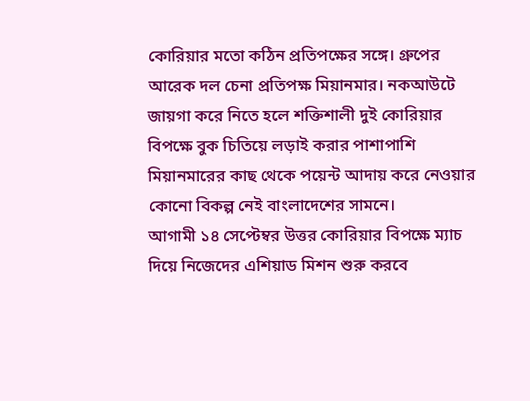কোরিয়ার মতো কঠিন প্রতিপক্ষের সঙ্গে। গ্রুপের আরেক দল চেনা প্রতিপক্ষ মিয়ানমার। নকআউটে জায়গা করে নিতে হলে শক্তিশালী দুই কোরিয়ার বিপক্ষে বুক চিতিয়ে লড়াই করার পাশাপাশি মিয়ানমারের কাছ থেকে পয়েন্ট আদায় করে নেওয়ার কোনো বিকল্প নেই বাংলাদেশের সামনে।
আগামী ১৪ সেপ্টেম্বর উত্তর কোরিয়ার বিপক্ষে ম্যাচ দিয়ে নিজেদের এশিয়াড মিশন শুরু করবে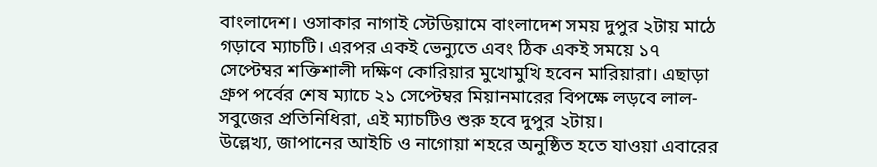বাংলাদেশ। ওসাকার নাগাই স্টেডিয়ামে বাংলাদেশ সময় দুপুর ২টায় মাঠে গড়াবে ম্যাচটি। এরপর একই ভেন্যুতে এবং ঠিক একই সময়ে ১৭ সেপ্টেম্বর শক্তিশালী দক্ষিণ কোরিয়ার মুখোমুখি হবেন মারিয়ারা। এছাড়া গ্রুপ পর্বের শেষ ম্যাচে ২১ সেপ্টেম্বর মিয়ানমারের বিপক্ষে লড়বে লাল-সবুজের প্রতিনিধিরা, এই ম্যাচটিও শুরু হবে দুপুর ২টায়।
উল্লেখ্য, জাপানের আইচি ও নাগোয়া শহরে অনুষ্ঠিত হতে যাওয়া এবারের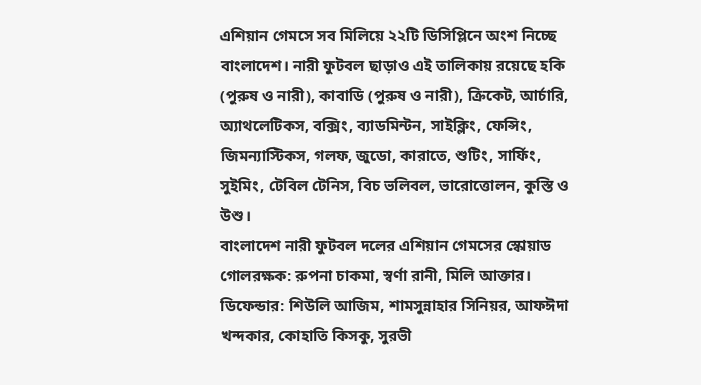এশিয়ান গেমসে সব মিলিয়ে ২২টি ডিসিপ্লিনে অংশ নিচ্ছে বাংলাদেশ। নারী ফুটবল ছাড়াও এই তালিকায় রয়েছে হকি (পুরুষ ও নারী), কাবাডি (পুরুষ ও নারী), ক্রিকেট, আর্চারি, অ্যাথলেটিকস, বক্সিং, ব্যাডমিন্টন, সাইক্লিং, ফেন্সিং, জিমন্যাস্টিকস, গলফ, জুডো, কারাতে, শুটিং, সার্ফিং, সুইমিং, টেবিল টেনিস, বিচ ভলিবল, ভারোত্তোলন, কুস্তি ও উশু।
বাংলাদেশ নারী ফুটবল দলের এশিয়ান গেমসের স্কোয়াড
গোলরক্ষক: রুপনা চাকমা, স্বর্ণা রানী, মিলি আক্তার।
ডিফেন্ডার: শিউলি আজিম, শামসুন্নাহার সিনিয়র, আফঈদা খন্দকার, কোহাতি কিসকু, সুরভী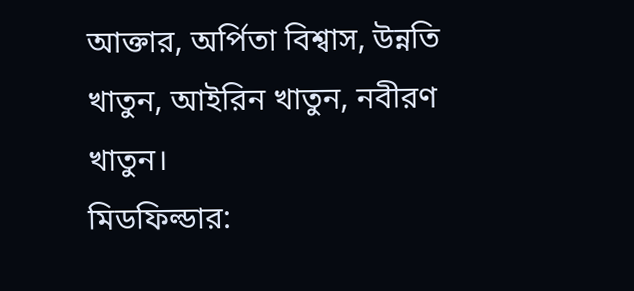আক্তার, অর্পিতা বিশ্বাস, উন্নতি খাতুন, আইরিন খাতুন, নবীরণ খাতুন।
মিডফিল্ডার: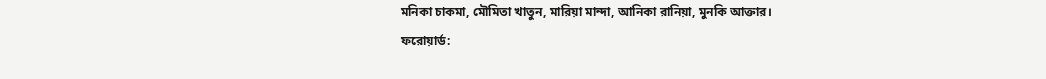মনিকা চাকমা, মৌমিতা খাতুন, মারিয়া মান্দা, আনিকা রানিয়া, মুনকি আক্তার।
ফরোয়ার্ড: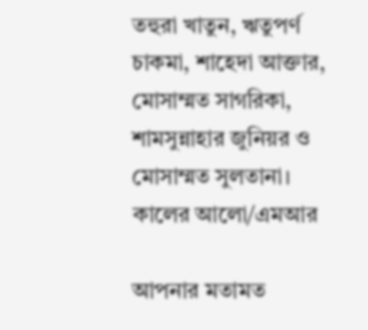তহুরা খাতুন, ঋতুপর্ণ চাকমা, শাহেদা আক্তার, মোসাম্মত সাগরিকা, শামসুন্নাহার জুনিয়র ও মোসাম্মত সুলতানা।
কালের আলো/এমআর

আপনার মতামত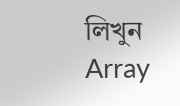লিখুন
Array